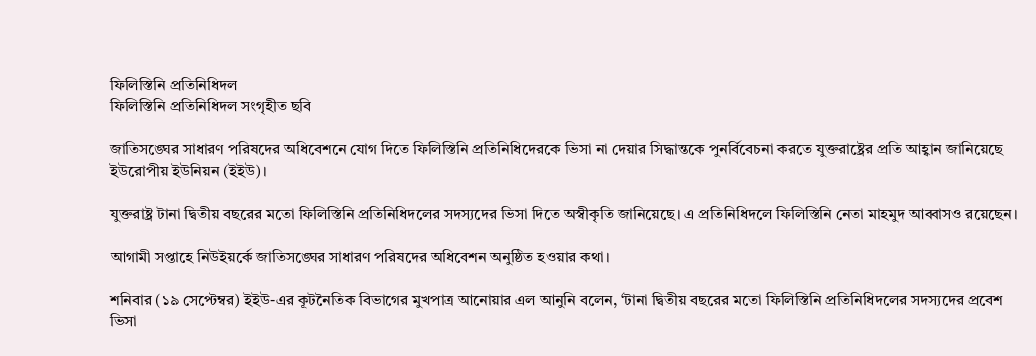ফিলিস্তিনি প্রতিনিধিদল
ফিলিস্তিনি প্রতিনিধিদল সংগৃহীত ছবি

জাতিসঙ্ঘের সাধারণ পরিষদের অধিবেশনে যোগ দিতে ফিলিস্তিনি প্রতিনিধিদেরকে ভিসা না দেয়ার সিদ্ধান্তকে পুনর্বিবেচনা করতে যুক্তরাষ্ট্রের প্রতি আহ্বান জানিয়েছে ইউরোপীয় ইউনিয়ন (ইইউ)।

যুক্তরাষ্ট্র টানা দ্বিতীয় বছরের মতো ফিলিস্তিনি প্রতিনিধিদলের সদস্যদের ভিসা দিতে অস্বীকৃতি জানিয়েছে। এ প্রতিনিধিদলে ফিলিস্তিনি নেতা মাহমুদ আব্বাসও রয়েছেন।

আগামী সপ্তাহে নিউইয়র্কে জাতিসঙ্ঘের সাধারণ পরিষদের অধিবেশন অনুষ্ঠিত হওয়ার কথা।

শনিবার (১৯ সেপ্টেম্বর) ইইউ-এর কূটনৈতিক বিভাগের মুখপাত্র আনোয়ার এল আনুনি বলেন, ‘টানা দ্বিতীয় বছরের মতো ফিলিস্তিনি প্রতিনিধিদলের সদস্যদের প্রবেশ ভিসা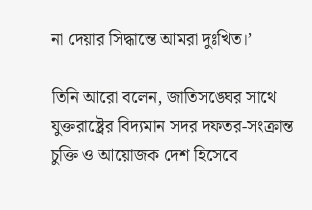না দেয়ার সিদ্ধান্তে আমরা দুঃখিত।’

তিনি আরো বলেন, জাতিসঙ্ঘের সাথে যুক্তরাষ্ট্রের বিদ্যমান সদর দফতর-সংক্রান্ত চুক্তি ও আয়োজক দেশ হিসেবে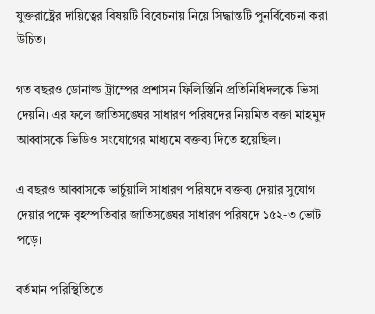যুক্তরাষ্ট্রের দায়িত্বের বিষয়টি বিবেচনায় নিয়ে সিদ্ধান্তটি পুনর্বিবেচনা করা উচিত।

গত বছরও ডোনাল্ড ট্রাম্পের প্রশাসন ফিলিস্তিনি প্রতিনিধিদলকে ভিসা দেয়নি। এর ফলে জাতিসঙ্ঘের সাধারণ পরিষদের নিয়মিত বক্তা মাহমুদ আব্বাসকে ভিডিও সংযোগের মাধ্যমে বক্তব্য দিতে হয়েছিল।

এ বছরও আব্বাসকে ভার্চুয়ালি সাধারণ পরিষদে বক্তব্য দেয়ার সুযোগ দেয়ার পক্ষে বৃহস্পতিবার জাতিসঙ্ঘের সাধারণ পরিষদে ১৫২-৩ ভোট পড়ে।

বর্তমান পরিস্থিতিতে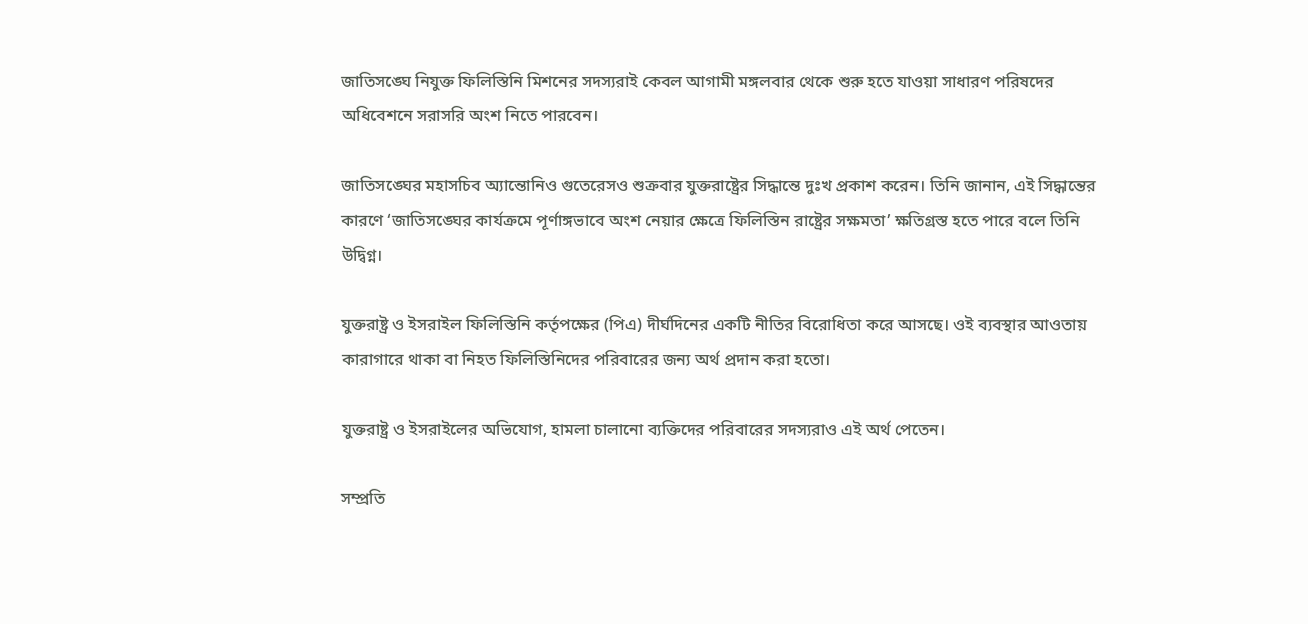জাতিসঙ্ঘে নিযুক্ত ফিলিস্তিনি মিশনের সদস্যরাই কেবল আগামী মঙ্গলবার থেকে শুরু হতে যাওয়া সাধারণ পরিষদের অধিবেশনে সরাসরি অংশ নিতে পারবেন।

জাতিসঙ্ঘের মহাসচিব অ্যান্তোনিও গুতেরেসও শুক্রবার যুক্তরাষ্ট্রের সিদ্ধান্তে দুঃখ প্রকাশ করেন। তিনি জানান, এই সিদ্ধান্তের কারণে ‘জাতিসঙ্ঘের কার্যক্রমে পূর্ণাঙ্গভাবে অংশ নেয়ার ক্ষেত্রে ফিলিস্তিন রাষ্ট্রের সক্ষমতা’ ক্ষতিগ্রস্ত হতে পারে বলে তিনি উদ্বিগ্ন।

যুক্তরাষ্ট্র ও ইসরাইল ফিলিস্তিনি কর্তৃপক্ষের (পিএ) দীর্ঘদিনের একটি নীতির বিরোধিতা করে আসছে। ওই ব্যবস্থার আওতায় কারাগারে থাকা বা নিহত ফিলিস্তিনিদের পরিবারের জন্য অর্থ প্রদান করা হতো।

যুক্তরাষ্ট্র ও ইসরাইলের অভিযোগ, হামলা চালানো ব্যক্তিদের পরিবারের সদস্যরাও এই অর্থ পেতেন।

সম্প্রতি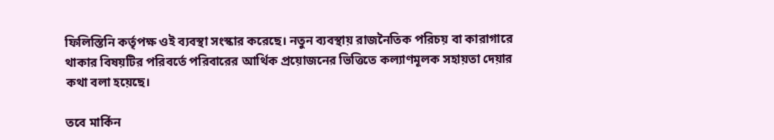ফিলিস্তিনি কর্তৃপক্ষ ওই ব্যবস্থা সংস্কার করেছে। নতুন ব্যবস্থায় রাজনৈতিক পরিচয় বা কারাগারে থাকার বিষয়টির পরিবর্তে পরিবারের আর্থিক প্রয়োজনের ভিত্তিতে কল্যাণমূলক সহায়তা দেয়ার কথা বলা হয়েছে।

তবে মার্কিন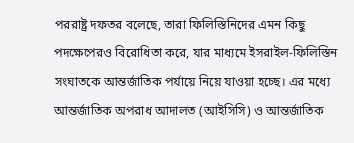পররাষ্ট্র দফতর বলেছে, তারা ফিলিস্তিনিদের এমন কিছু পদক্ষেপেরও বিরোধিতা করে, যার মাধ্যমে ইসরাইল-ফিলিস্তিন সংঘাতকে আন্তর্জাতিক পর্যায়ে নিয়ে যাওয়া হচ্ছে। এর মধ্যে আন্তর্জাতিক অপরাধ আদালত (আইসিসি) ও আন্তর্জাতিক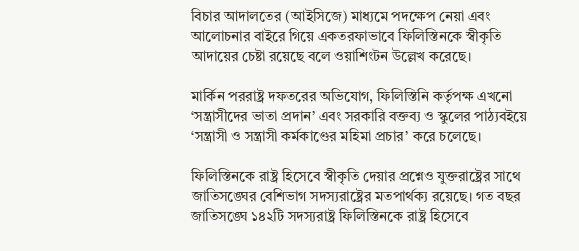বিচার আদালতের (আইসিজে) মাধ্যমে পদক্ষেপ নেয়া এবং আলোচনার বাইরে গিয়ে একতরফাভাবে ফিলিস্তিনকে স্বীকৃতি আদায়ের চেষ্টা রয়েছে বলে ওয়াশিংটন উল্লেখ করেছে।

মার্কিন পররাষ্ট্র দফতরের অভিযোগ, ফিলিস্তিনি কর্তৃপক্ষ এখনো ‘সন্ত্রাসীদের ভাতা প্রদান’ এবং সরকারি বক্তব্য ও স্কুলের পাঠ্যবইয়ে ‘সন্ত্রাসী ও সন্ত্রাসী কর্মকাণ্ডের মহিমা প্রচার’ করে চলেছে।

ফিলিস্তিনকে রাষ্ট্র হিসেবে স্বীকৃতি দেয়ার প্রশ্নেও যুক্তরাষ্ট্রের সাথে জাতিসঙ্ঘের বেশিভাগ সদস্যরাষ্ট্রের মতপার্থক্য রয়েছে। গত বছর জাতিসঙ্ঘে ১৪২টি সদস্যরাষ্ট্র ফিলিস্তিনকে রাষ্ট্র হিসেবে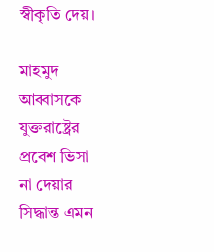স্বীকৃতি দেয়।

মাহমুদ আব্বাসকে যুক্তরাষ্ট্রের প্রবেশ ভিসা না দেয়ার সিদ্ধান্ত এমন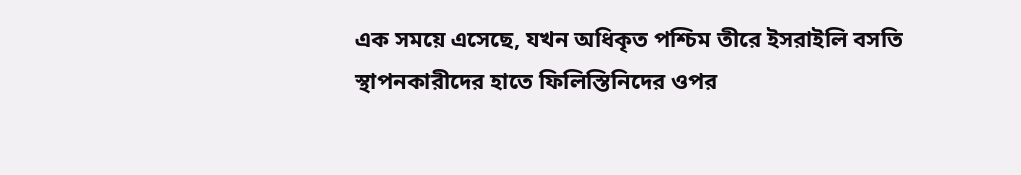এক সময়ে এসেছে, যখন অধিকৃত পশ্চিম তীরে ইসরাইলি বসতি স্থাপনকারীদের হাতে ফিলিস্তিনিদের ওপর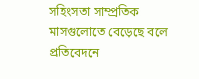সহিংসতা সাম্প্রতিক মাসগুলোতে বেড়েছে বলে প্রতিবেদনে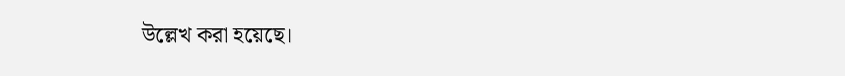উল্লেখ করা হয়েছে।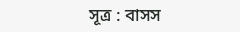সূত্র : বাসস